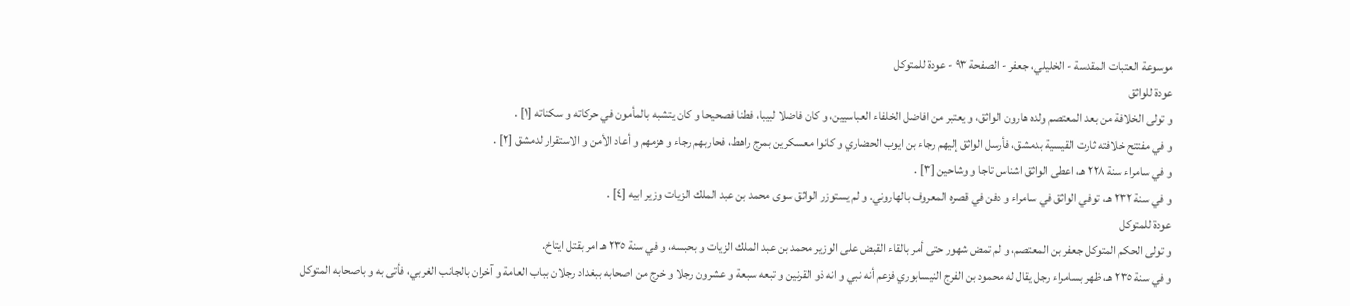موسوعة العتبات المقدسة - الخليلي، جعفر - الصفحة ٩٣ - عودة للمتوكل
عودة للواثق
و تولى الخلافة من بعد المعتصم ولده هارون الواثق، و يعتبر من افاضل الخلفاء العباسيين، و كان فاضلا لبيبا، فطنا فصحيحا و كان يتشبه بالمأمون في حركاته و سكناته [١] .
و في مفتتح خلافته ثارت القيسية بدمشق، فأرسل الواثق إليهم رجاء بن ايوب الحضاري و كانوا معسكرين بمرج راهط، فحاربهم رجاء و هزمهم و أعاد الأمن و الاستقرار لدمشق [٢] .
و في سامراء سنة ٢٢٨ هـ، اعطى الواثق اشناس تاجا و وشاحين [٣] .
و في سنة ٢٣٢ هـ، توفي الواثق في سامراء و دفن في قصره المعروف بالهاروني. و لم يستوزر الواثق سوى محمد بن عبد الملك الزيات وزير ابيه [٤] .
عودة للمتوكل
و تولى الحكم المتوكل جعفر بن المعتصم، و لم تمض شهور حتى أمر بالقاء القبض على الوزير محمد بن عبد الملك الزيات و بحبسه، و في سنة ٢٣٥ هـ امر بقتل ايتاخ.
و في سنة ٢٣٥ هـ، ظهر بسامراء رجل يقال له محمود بن الفرج النيسابوري فزعم أنه نبي و انه ذو القرنين و تبعه سبعة و عشرون رجلا و خرج من اصحابه ببغداد رجلان بباب العامة و آخران بالجانب الغربي، فأتى به و باصحابه المتوكل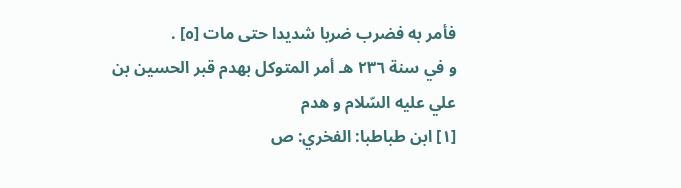فأمر به فضرب ضربا شديدا حتى مات [٥] .
و في سنة ٢٣٦ هـ أمر المتوكل بهدم قبر الحسين بن علي عليه السّلام و هدم
[١] ابن طباطبا: الفخري: ص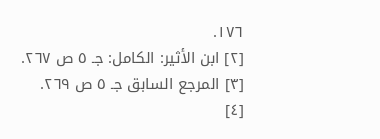١٧٦.
[٢] ابن الأثير: الكامل: جـ ٥ ص ٢٦٧.
[٣] المرجع السابق جـ ٥ ص ٢٦٩.
[٤]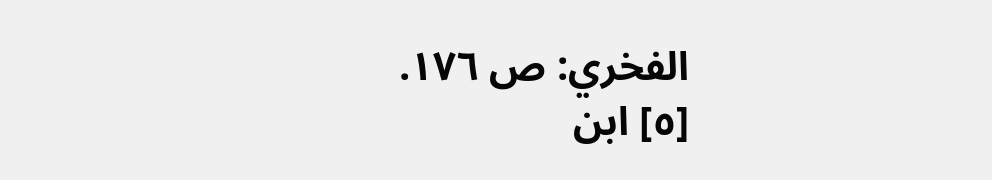الفخري: ص ١٧٦.
[٥] ابن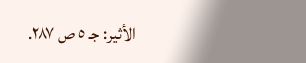الأثير: جـ ٥ ص ٢٨٧.